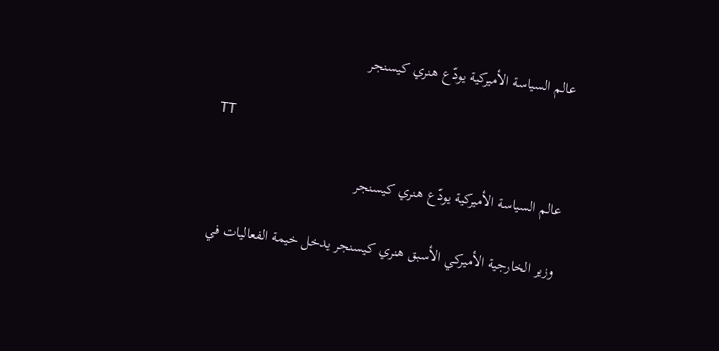عالم السياسة الأميركية يودّع هنري كيسنجر

TT

عالم السياسة الأميركية يودّع هنري كيسنجر

وزير الخارجية الأميركي الأسبق هنري كيسنجر يدخل خيمة الفعاليات في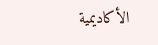الأكاديمية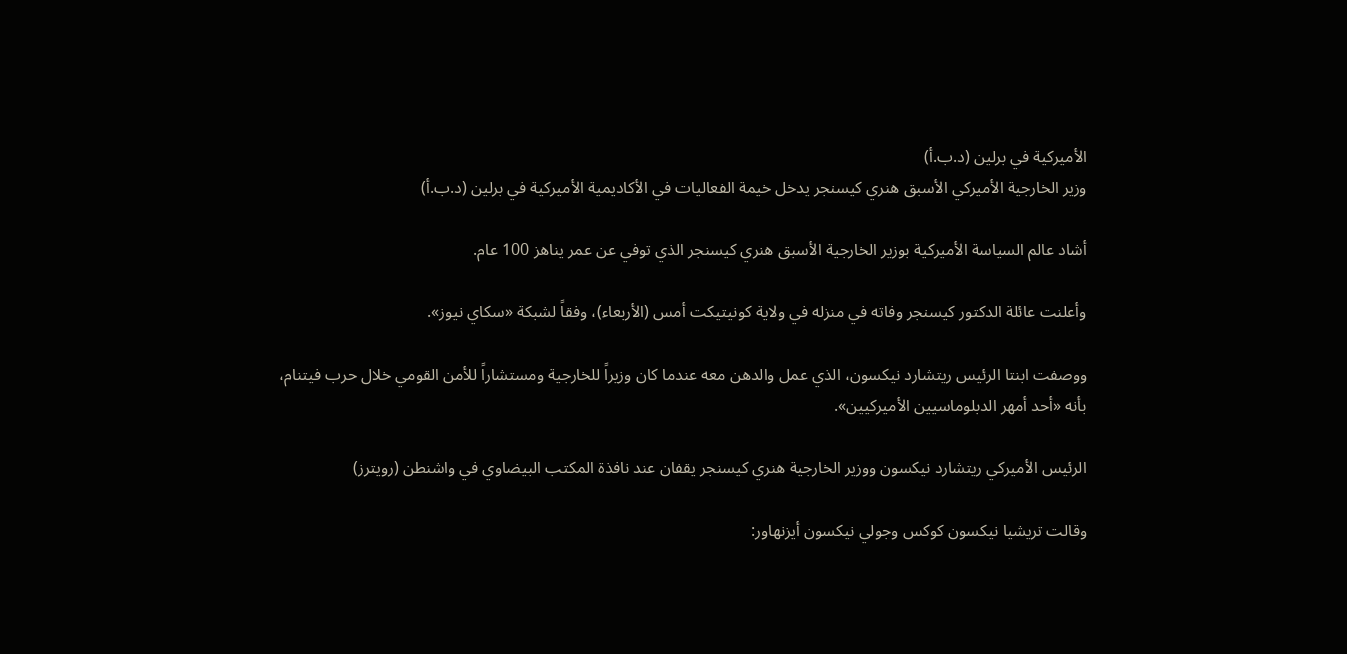الأميركية في برلين (د.ب.أ)
وزير الخارجية الأميركي الأسبق هنري كيسنجر يدخل خيمة الفعاليات في الأكاديمية الأميركية في برلين (د.ب.أ)

أشاد عالم السياسة الأميركية بوزير الخارجية الأسبق هنري كيسنجر الذي توفي عن عمر يناهز 100 عام.

وأعلنت عائلة الدكتور كيسنجر وفاته في منزله في ولاية كونيتيكت أمس (الأربعاء)، وفقاً لشبكة «سكاي نيوز».

ووصفت ابنتا الرئيس ريتشارد نيكسون، الذي عمل والدهن معه عندما كان وزيراً للخارجية ومستشاراً للأمن القومي خلال حرب فيتنام، بأنه «أحد أمهر الدبلوماسيين الأميركيين».

الرئيس الأميركي ريتشارد نيكسون ووزير الخارجية هنري كيسنجر يقفان عند نافذة المكتب البيضاوي في واشنطن (رويترز)

وقالت تريشيا نيكسون كوكس وجولي نيكسون أيزنهاور: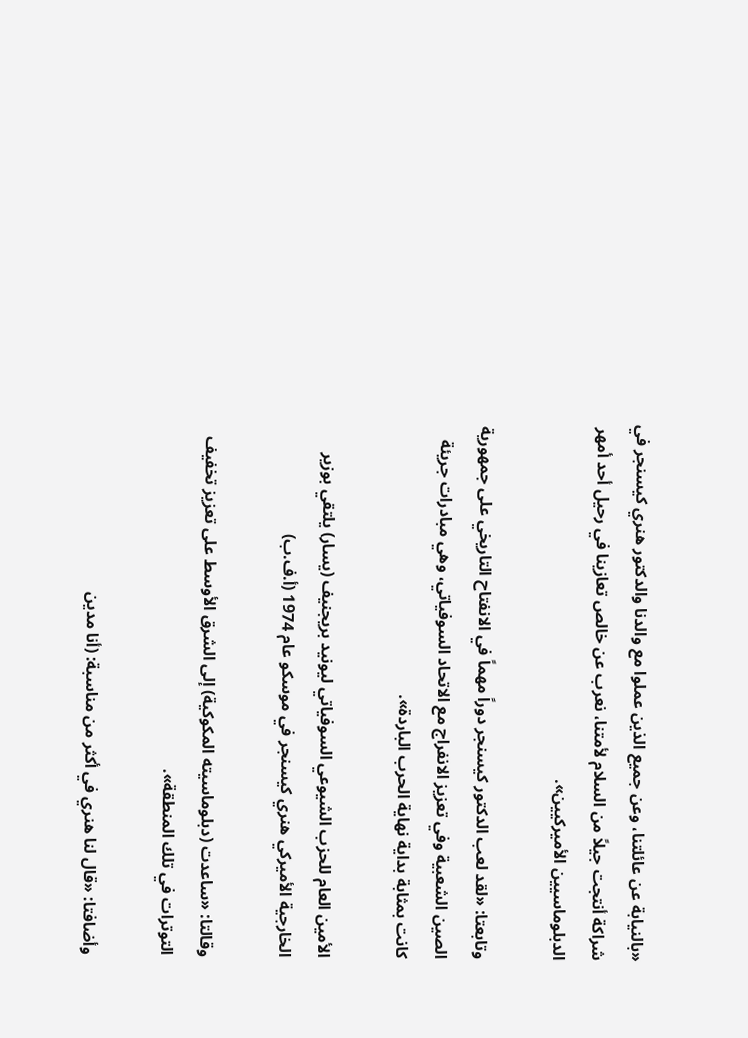«بالنيابة عن عائلتنا، وعن جميع الذين عملوا مع والدنا والدكتور هنري كيسنجر في شراكة أنتجت جيلاً من السلام لأمتنا، نعرب عن خالص تعازينا في رحيل أحد أمهر الدبلوماسيين الأميركيين».

وتابعتا: «لقد لعب الدكتور كيسنجر دوراً مهماً في الانفتاح التاريخي على جمهورية الصين الشعبية وفي تعزيز الانفراج مع الاتحاد السوفياتي، وهي مبادرات جريئة كانت بمثابة بداية نهاية الحرب الباردة».

الأمين العام للحزب الشيوعي السوفياتي ليونيد بريجنيف (يسار) يلتقي بوزير الخارجية الأميركي هنري كيسنجر في موسكو عام 1974 (أ.ف.ب)

وقالتا: «ساعدت (دبلوماسيته المكوكية) إلى الشرق الأوسط على تعزيز تخفيف التوترات في تلك المنطقة».

وأضافتا: «قال لنا هنري في أكثر من مناسبة: (أنا مدين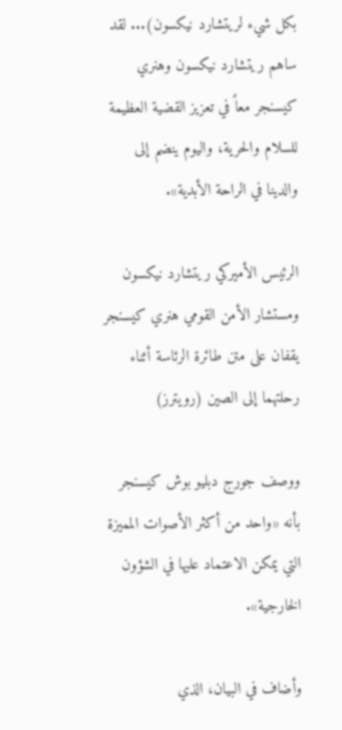بكل شيء لريتشارد نيكسون)... لقد ساهم ريتشارد نيكسون وهنري كيسنجر معاً في تعزيز القضية العظيمة للسلام والحرية، واليوم ينضم إلى والدينا في الراحة الأبدية».

الرئيس الأميركي ريتشارد نيكسون ومستشار الأمن القومي هنري كيسنجر يقفان على متن طائرة الرئاسة أثناء رحلتهما إلى الصين (رويترز)

ووصف جورج دبليو بوش كيسنجر بأنه «واحد من أكثر الأصوات المميزة التي يمكن الاعتماد عليها في الشؤون الخارجية».

وأضاف في البيان، الذي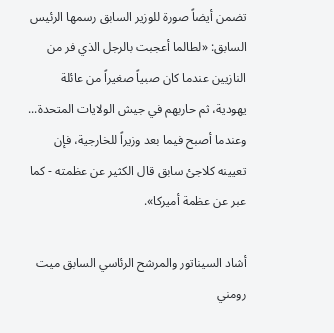تضمن أيضاً صورة للوزير السابق رسمها الرئيس السابق: «لطالما أعجبت بالرجل الذي فر من النازيين عندما كان صبياً صغيراً من عائلة يهودية، ثم حاربهم في جيش الولايات المتحدة... وعندما أصبح فيما بعد وزيراً للخارجية، فإن تعيينه كلاجئ سابق قال الكثير عن عظمته - كما عبر عن عظمة أميركا».

أشاد السيناتور والمرشح الرئاسي السابق ميت رومني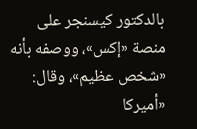بالدكتور كيسنجر على منصة «إكس»، ووصفه بأنه «شخص عظيم»، وقال: «أميركا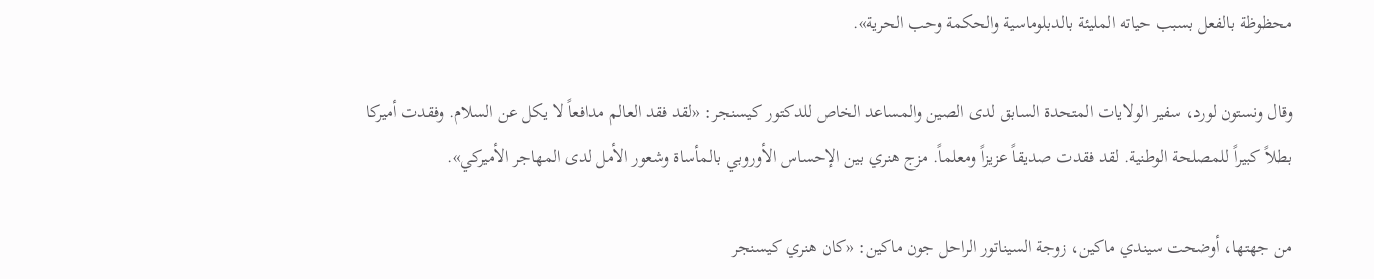محظوظة بالفعل بسبب حياته المليئة بالدبلوماسية والحكمة وحب الحرية».

وقال ونستون لورد، سفير الولايات المتحدة السابق لدى الصين والمساعد الخاص للدكتور كيسنجر: «لقد فقد العالم مدافعاً لا يكل عن السلام. وفقدت أميركا بطلاً كبيراً للمصلحة الوطنية. لقد فقدت صديقاً عزيزاً ومعلماً. مزج هنري بين الإحساس الأوروبي بالمأساة وشعور الأمل لدى المهاجر الأميركي».

من جهتها، أوضحت سيندي ماكين، زوجة السيناتور الراحل جون ماكين: «كان هنري كيسنجر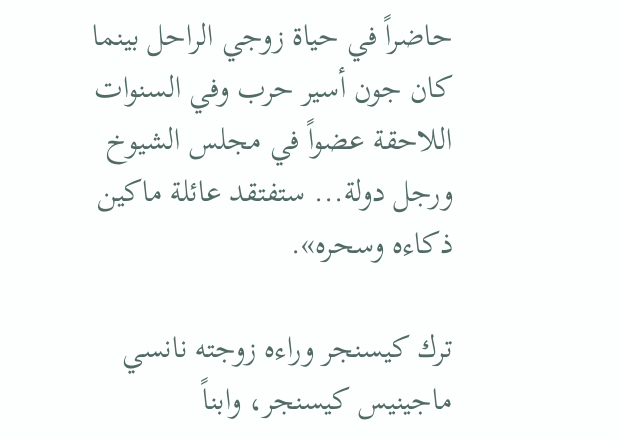حاضراً في حياة زوجي الراحل بينما كان جون أسير حرب وفي السنوات اللاحقة عضواً في مجلس الشيوخ ورجل دولة... ستفتقد عائلة ماكين ذكاءه وسحره».

ترك كيسنجر وراءه زوجته نانسي ماجينيس كيسنجر، وابناً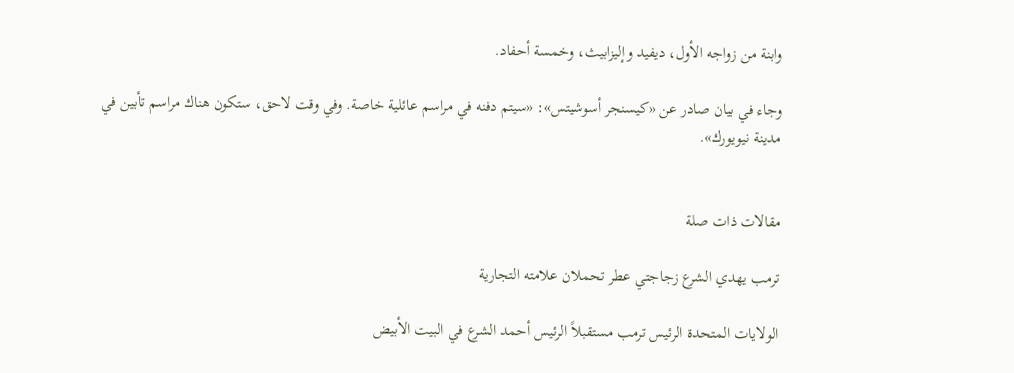وابنة من زواجه الأول، ديفيد وإليزابيث، وخمسة أحفاد.

وجاء في بيان صادر عن «كيسنجر أسوشيتس»: «سيتم دفنه في مراسم عائلية خاصة. وفي وقت لاحق، ستكون هناك مراسم تأبين في مدينة نيويورك».


مقالات ذات صلة

ترمب يهدي الشرع زجاجتي عطر تحملان علامته التجارية

الولايات المتحدة الرئيس ترمب مستقبلاً الرئيس أحمد الشرع في البيت الأبيض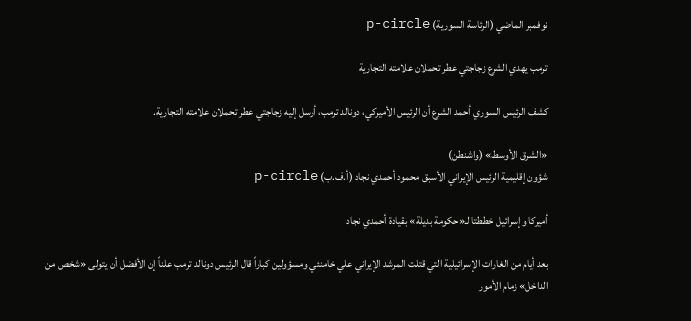نوفمبر الماضي (الرئاسة السورية) p-circle

ترمب يهدي الشرع زجاجتي عطر تحملان علامته التجارية

كشف الرئيس السوري أحمد الشرع أن الرئيس الأميركي، دونالد ترمب، أرسل إليه زجاجتي عطر تحملان علامته التجارية.

«الشرق الأوسط» (واشنطن)
شؤون إقليمية الرئيس الإيراني الأسبق محمود أحمدي نجاد (أ.ف.ب) p-circle

أميركا وإسرائيل خططتا لـ«حكومة بديلة» بقيادة أحمدي نجاد

بعد أيام من الغارات الإسرائيلية التي قتلت المرشد الإيراني علي خامنئي ومسؤولين كباراً قال الرئيس دونالد ترمب علناً إن الأفضل أن يتولى «شخص من الداخل» زمام الأمور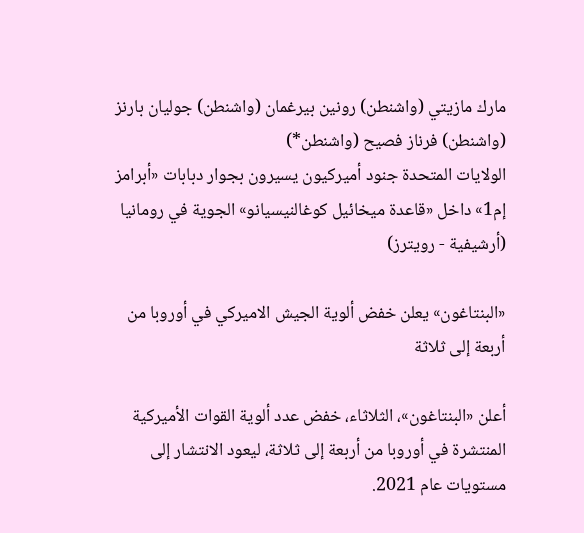مارك مازيتي (واشنطن) رونين بيرغمان (واشنطن) جوليان بارنز (واشنطن) فرناز فصيح (واشنطن*)
الولايات المتحدة جنود أميركيون يسيرون بجوار دبابات «أبرامز إم1» داخل «قاعدة ميخائيل كوغالنيسيانو» الجوية في رومانيا (أرشيفية - رويترز)

«البنتاغون» يعلن خفض ألوية الجيش الاميركي في أوروبا من أربعة إلى ثلاثة

أعلن «البنتاغون»، الثلاثاء، خفض عدد ألوية القوات الأميركية المنتشرة في أوروبا من أربعة إلى ثلاثة، ليعود الانتشار إلى مستويات عام 2021.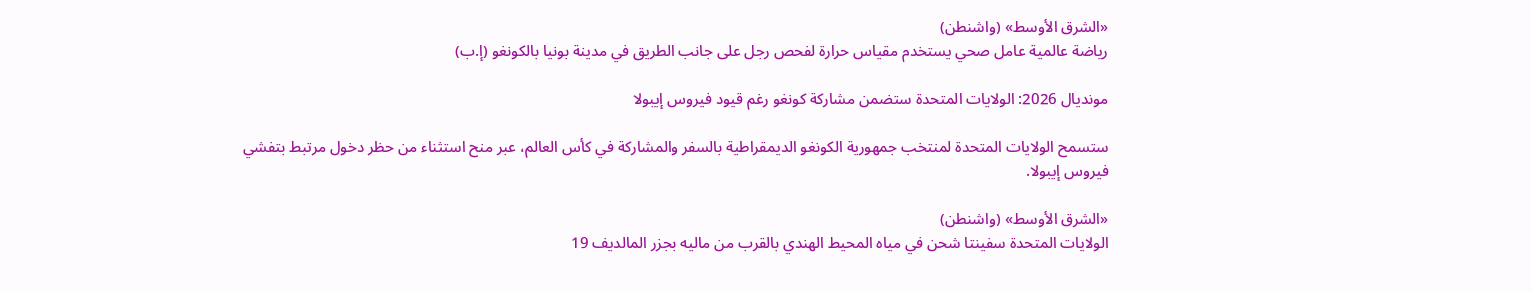«الشرق الأوسط» (واشنطن)
رياضة عالمية عامل صحي يستخدم مقياس حرارة لفحص رجل على جانب الطريق في مدينة بونيا بالكونغو (إ.ب)

مونديال 2026: الولايات المتحدة ستضمن مشاركة كونغو رغم قيود فيروس إيبولا

ستسمح الولايات المتحدة لمنتخب جمهورية الكونغو الديمقراطية بالسفر والمشاركة في كأس العالم، عبر منح استثناء من حظر دخول مرتبط بتفشي فيروس إيبولا.

«الشرق الأوسط» (واشنطن)
الولايات المتحدة سفينتا شحن في مياه المحيط الهندي بالقرب من ماليه بجزر المالديف 19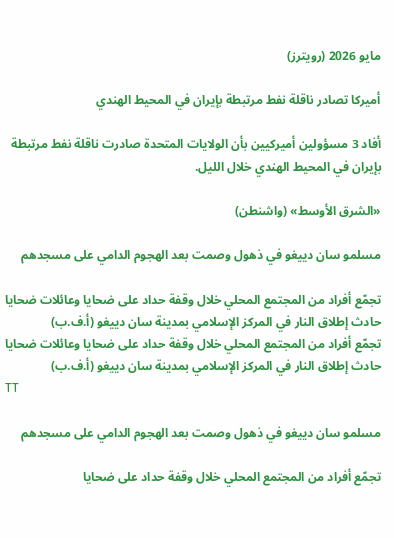مايو 2026 (رويترز)

أميركا تصادر ناقلة نفط مرتبطة بإيران في المحيط الهندي

أفاد 3 مسؤولين أميركيين بأن الولايات المتحدة صادرت ناقلة نفط مرتبطة بإيران في المحيط الهندي خلال الليل.

«الشرق الأوسط» (واشنطن)

مسلمو سان دييغو في ذهول وصمت بعد الهجوم الدامي على مسجدهم

تجمّع أفراد من المجتمع المحلي خلال وقفة حداد على ضحايا وعائلات ضحايا حادث إطلاق النار في المركز الإسلامي بمدينة سان دييغو (أ.ف.ب)
تجمّع أفراد من المجتمع المحلي خلال وقفة حداد على ضحايا وعائلات ضحايا حادث إطلاق النار في المركز الإسلامي بمدينة سان دييغو (أ.ف.ب)
TT

مسلمو سان دييغو في ذهول وصمت بعد الهجوم الدامي على مسجدهم

تجمّع أفراد من المجتمع المحلي خلال وقفة حداد على ضحايا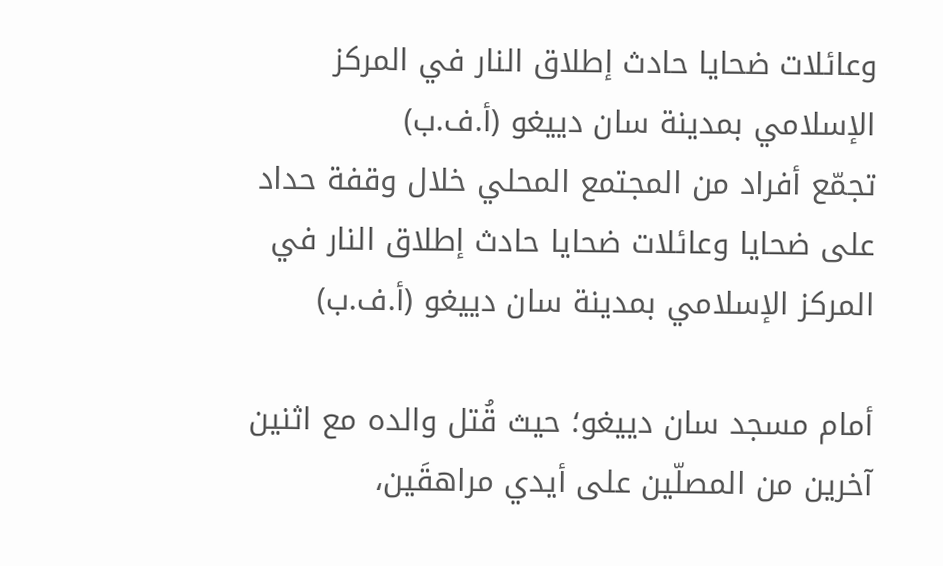وعائلات ضحايا حادث إطلاق النار في المركز الإسلامي بمدينة سان دييغو (أ.ف.ب)
تجمّع أفراد من المجتمع المحلي خلال وقفة حداد على ضحايا وعائلات ضحايا حادث إطلاق النار في المركز الإسلامي بمدينة سان دييغو (أ.ف.ب)

أمام مسجد سان دييغو؛ حيث قُتل والده مع اثنين آخرين من المصلّين على أيدي مراهقَين،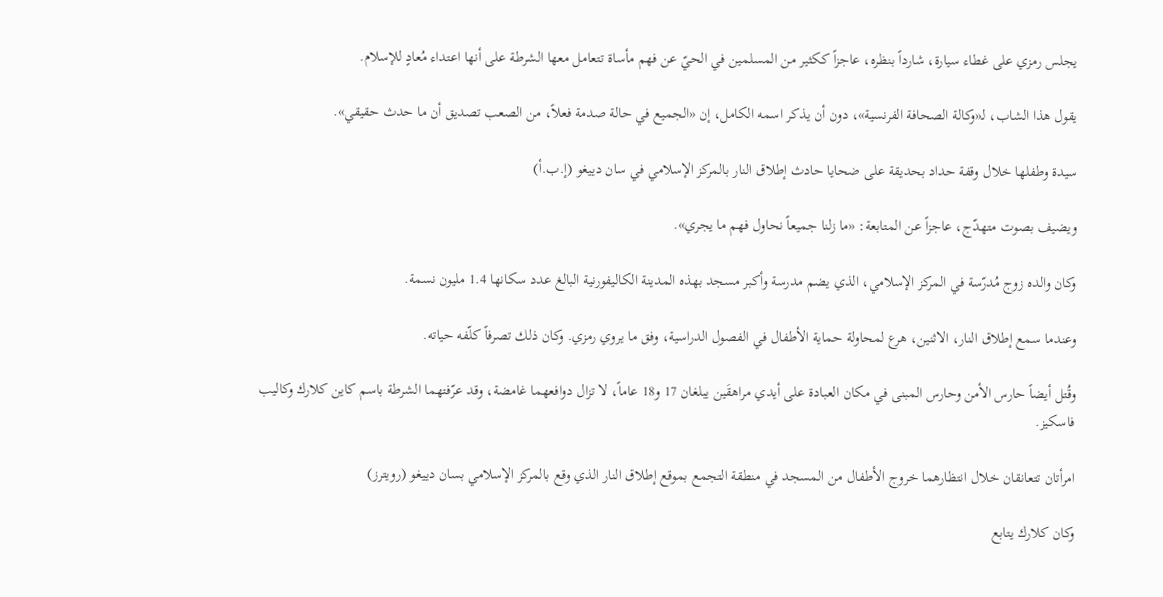يجلس رمزي على غطاء سيارة، شارداً بنظره، عاجزاً ككثير من المسلمين في الحيّ عن فهم مأساة تتعامل معها الشرطة على أنها اعتداء مُعادٍ للإسلام.

يقول هذا الشاب، لـ«وكالة الصحافة الفرنسية»، دون أن يذكر اسمه الكامل، إن «الجميع في حالة صدمة فعلاً، من الصعب تصديق أن ما حدث حقيقي».

سيدة وطفلها خلال وقفة حداد بحديقة على ضحايا حادث إطلاق النار بالمركز الإسلامي في سان دييغو (إ.ب.أ)

ويضيف بصوت متهدّج، عاجزاً عن المتابعة: «ما زلنا جميعاً نحاول فهم ما يجري».

وكان والده زوج مُدرّسة في المركز الإسلامي، الذي يضم مدرسة وأكبر مسجد بهذه المدينة الكاليفورنية البالغ عدد سكانها 1.4 مليون نسمة.

وعندما سمع إطلاق النار، الاثنين، هرع لمحاولة حماية الأطفال في الفصول الدراسية، وفق ما يروي رمزي. وكان ذلك تصرفاً كلّفه حياته.

وقُتل أيضاً حارس الأمن وحارس المبنى في مكان العبادة على أيدي مراهقَين يبلغان 17 و18 عاماً، لا تزال دوافعهما غامضة، وقد عرّفتهما الشرطة باسم كاين كلارك وكاليب فاسكيز.

امرأتان تتعانقان خلال انتظارهما خروج الأطفال من المسجد في منطقة التجمع بموقع إطلاق النار الذي وقع بالمركز الإسلامي بسان دييغو (رويترز)

وكان كلارك يتابع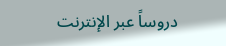دروساً عبر الإنترنت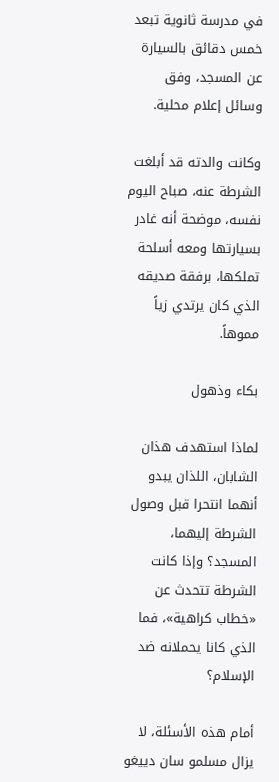في مدرسة ثانوية تبعد خمس دقائق بالسيارة عن المسجد، وفق وسائل إعلام محلية.

وكانت والدته قد أبلغت الشرطة عنه، صباح اليوم نفسه، موضحة أنه غادر بسيارتها ومعه أسلحة تملكها، برفقة صديقه الذي كان يرتدي زياً مموهاً.

بكاء وذهول

لماذا استهدف هذان الشابان، اللذان يبدو أنهما انتحرا قبل وصول الشرطة إليهما، المسجد؟ وإذا كانت الشرطة تتحدث عن «خطاب كراهية»، فما الذي كانا يحملانه ضد الإسلام؟

أمام هذه الأسئلة، لا يزال مسلمو سان دييغو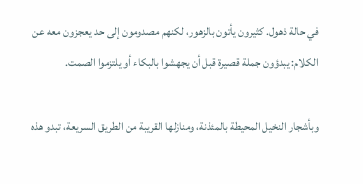في حالة ذهول. كثيرون يأتون بالزهور، لكنهم مصدومون إلى حد يعجزون معه عن الكلام: يبدؤون جملة قصيرة قبل أن يجهشوا بالبكاء أو يلتزموا الصمت.

وبأشجار النخيل المحيطة بالمئذنة، ومنازلها القريبة من الطريق السريعة، تبدو هذه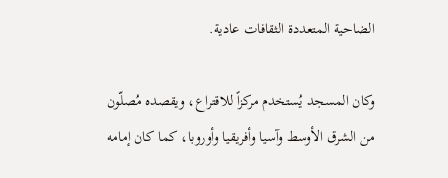الضاحية المتعددة الثقافات عادية.

وكان المسجد يُستخدم مركزاً للاقتراع، ويقصده مُصلّون من الشرق الأوسط وآسيا وأفريقيا وأوروبا، كما كان إمامه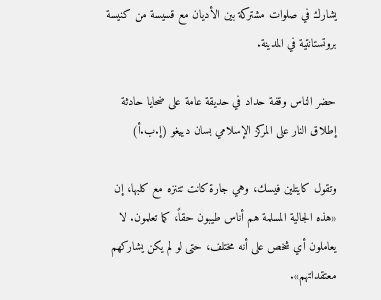يشارك في صلوات مشتركة بين الأديان مع قسيسة من كنيسة بروتستانتية في المدينة.

حضر الناس وقفة حداد في حديقة عامة على ضحايا حادثة إطلاق النار على المركز الإسلامي بسان دييغو (إ.ب.أ)

وتقول كايتلين فيسك، وهي جارة كانت تتنزه مع كلبها، إن «هذه الجالية المسلمة هم أناس طيبون حقاً، كما تعلمون. لا يعاملون أي شخص على أنه مختلف، حتى لو لم يكن يشاركهم معتقداتهم».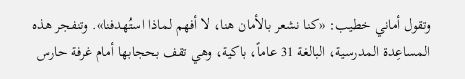وتقول أماني خطيب: «كنا نشعر بالأمان هنا، لا أفهم لماذا استُهدفنا». وتنفجر هذه المساعِدة المدرسية، البالغة 31 عاماً، باكية، وهي تقف بحجابها أمام غرفة حارس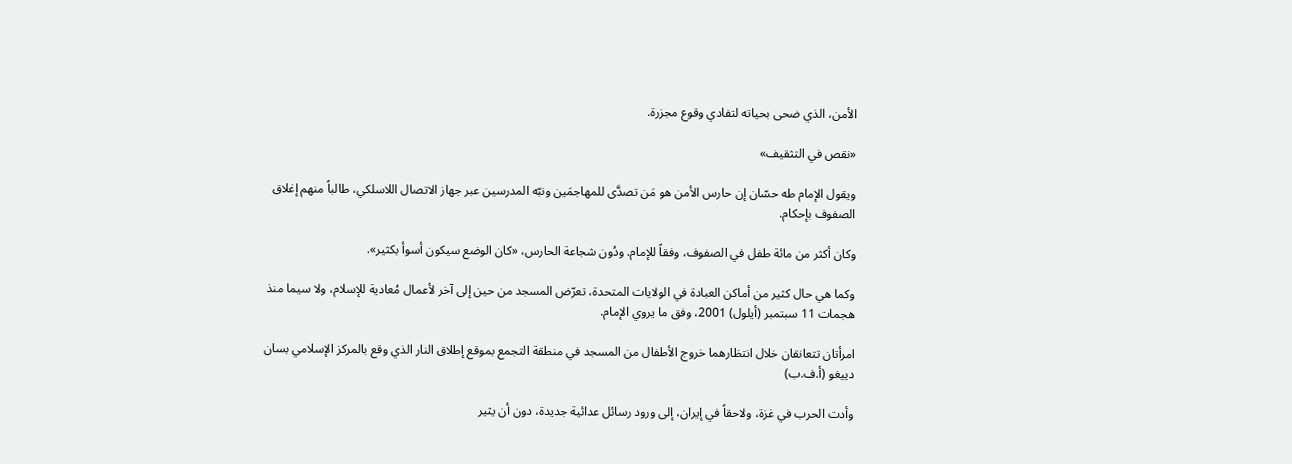الأمن، الذي ضحى بحياته لتفادي وقوع مجزرة.

«نقص في التثقيف»

ويقول الإمام طه حسّان إن حارس الأمن هو مَن تصدَّى للمهاجمَين ونبّه المدرسين عبر جهاز الاتصال اللاسلكي، طالباً منهم إغلاق الصفوف بإحكام.

وكان أكثر من مائة طفل في الصفوف، وفقاً للإمام. ودُون شجاعة الحارس، «كان الوضع سيكون أسوأ بكثير».

وكما هي حال كثير من أماكن العبادة في الولايات المتحدة، تعرّض المسجد من حين إلى آخر لأعمال مُعادية للإسلام، ولا سيما منذ هجمات 11 سبتمبر (أيلول) 2001، وفق ما يروي الإمام.

امرأتان تتعانقان خلال انتظارهما خروج الأطفال من المسجد في منطقة التجمع بموقع إطلاق النار الذي وقع بالمركز الإسلامي بسان دييغو (أ.ف.ب)

وأدت الحرب في غزة، ولاحقاً في إيران، إلى ورود رسائل عدائية جديدة، دون أن يثير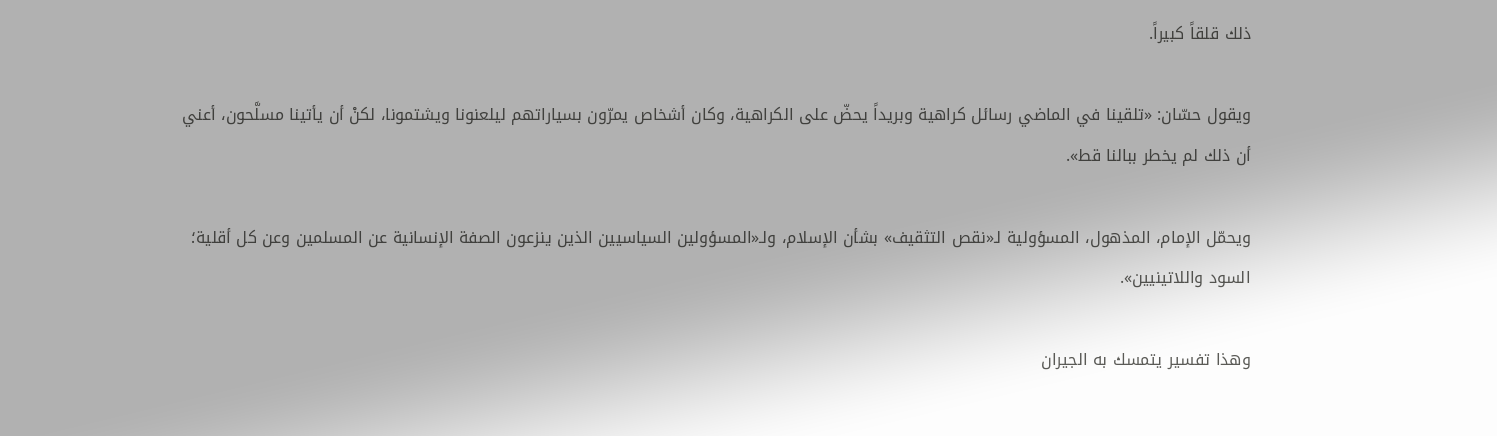ذلك قلقاً كبيراً.

ويقول حسّان: «تلقينا في الماضي رسائل كراهية وبريداً يحضّ على الكراهية، وكان أشخاص يمرّون بسياراتهم ليلعنونا ويشتمونا، لكنْ أن يأتينا مسلَّحون، أعني أن ذلك لم يخطر ببالنا قط».

ويحمّل الإمام، المذهول، المسؤولية لـ«نقص التثقيف» بشأن الإسلام، ولـ«المسؤولين السياسيين الذين ينزعون الصفة الإنسانية عن المسلمين وعن كل أقلية؛ السود واللاتينيين».

وهذا تفسير يتمسك به الجيران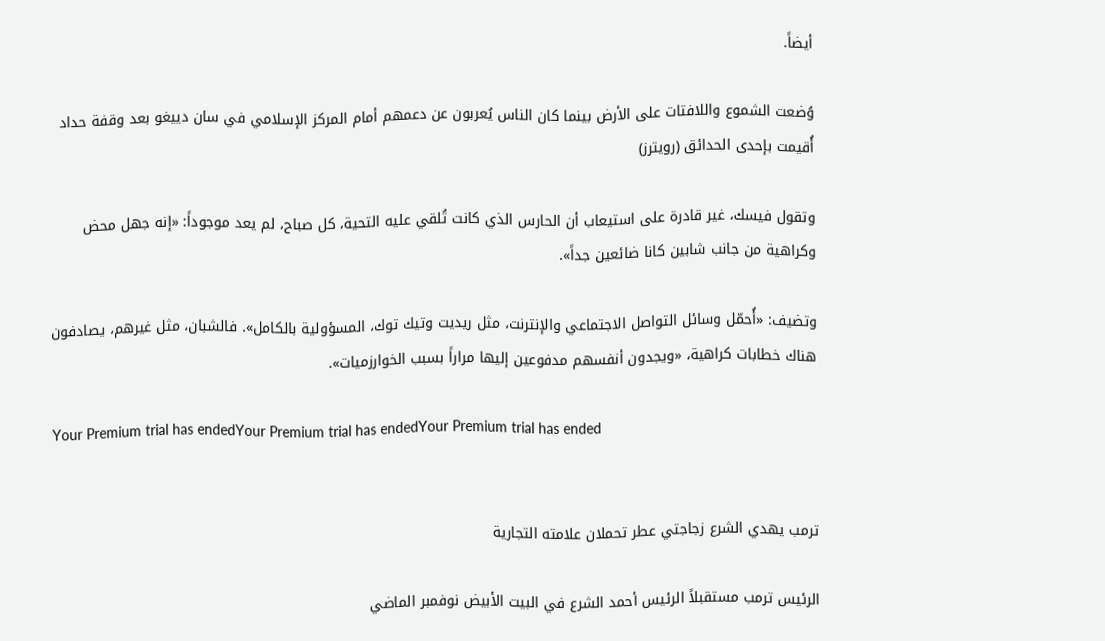أيضاً.

وُضعت الشموع واللافتات على الأرض بينما كان الناس يُعربون عن دعمهم أمام المركز الإسلامي في سان دييغو بعد وقفة حداد أُقيمت بإحدى الحدائق (رويترز)

وتقول فيسك، غير قادرة على استيعاب أن الحارس الذي كانت تُلقي عليه التحية، كل صباح، لم يعد موجوداً: «إنه جهل محض وكراهية من جانب شابين كانا ضائعين جداً».

وتضيف: «أُحمّل وسائل التواصل الاجتماعي والإنترنت، مثل ريديت وتيك توك، المسؤولية بالكامل». فالشبان، مثل غيرهم، يصادفون هناك خطابات كراهية، «ويجدون أنفسهم مدفوعين إليها مراراً بسبب الخوارزميات».

Your Premium trial has endedYour Premium trial has endedYour Premium trial has ended


ترمب يهدي الشرع زجاجتي عطر تحملان علامته التجارية

الرئيس ترمب مستقبلاً الرئيس أحمد الشرع في البيت الأبيض نوفمبر الماضي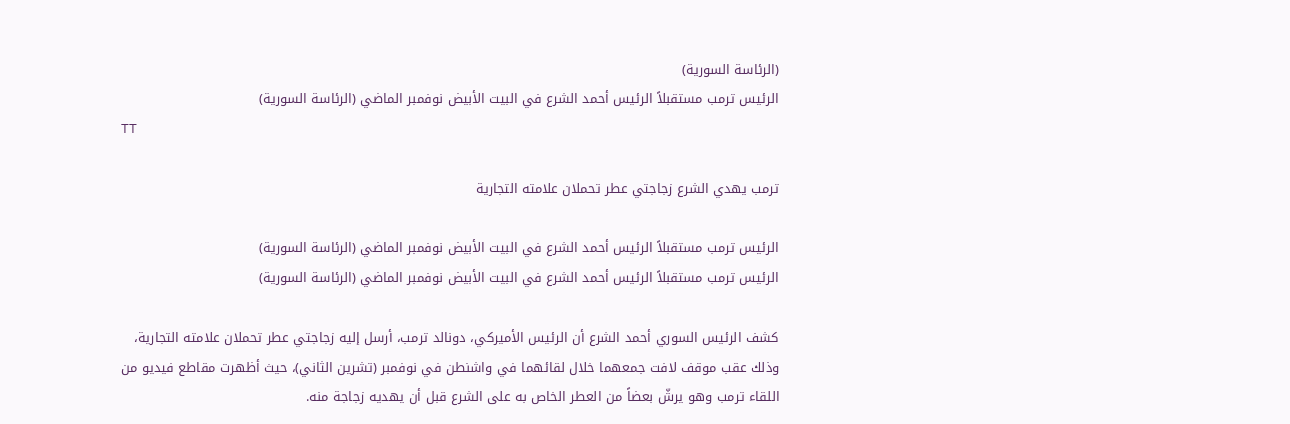(الرئاسة السورية)
الرئيس ترمب مستقبلاً الرئيس أحمد الشرع في البيت الأبيض نوفمبر الماضي (الرئاسة السورية)
TT

ترمب يهدي الشرع زجاجتي عطر تحملان علامته التجارية

الرئيس ترمب مستقبلاً الرئيس أحمد الشرع في البيت الأبيض نوفمبر الماضي (الرئاسة السورية)
الرئيس ترمب مستقبلاً الرئيس أحمد الشرع في البيت الأبيض نوفمبر الماضي (الرئاسة السورية)

كشف الرئيس السوري أحمد الشرع أن الرئيس الأميركي، دونالد ترمب، أرسل إليه زجاجتي عطر تحملان علامته التجارية، وذلك عقب موقف لافت جمعهما خلال لقائهما في واشنطن في نوفمبر (تشرين الثاني)، حيث أظهرت مقاطع فيديو من اللقاء ترمب وهو يرشّ بعضاً من العطر الخاص به على الشرع قبل أن يهديه زجاجة منه.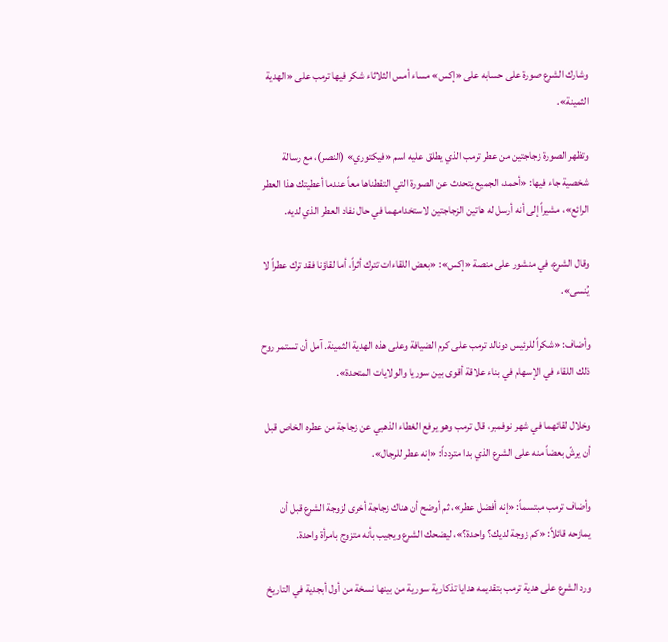وشارك الشرع صورة على حسابه على «إكس» مساء أمس الثلاثاء شكر فيها ترمب على «الهدية الثمينة».

وتظهر الصورة زجاجتين من عطر ترمب الذي يطلق عليه اسم «فيكتوري» (النصر)، مع رسالة شخصية جاء فيها: «أحمد، الجميع يتحدث عن الصورة التي التقطناها معاً عندما أعطيتك هذا العطر الرائع»، مشيراً إلى أنه أرسل له هاتين الزجاجتين لاستخدامهما في حال نفاد العطر الذي لديه.

وقال الشرع، في منشور على منصة «إكس»: «بعض اللقاءات تترك أثراً، أما لقاؤنا فقد ترك عطراً لا يُنسى».

وأضاف: «شكراً للرئيس دونالد ترمب على كرم الضيافة وعلى هذه الهدية الثمينة. آمل أن تستمر روح ذلك اللقاء في الإسهام في بناء علاقة أقوى بين سوريا والولايات المتحدة».

وخلال لقائهما في شهر نوفمبر، قال ترمب وهو يرفع الغطاء الذهبي عن زجاجة من عطره الخاص قبل أن يرشّ بعضاً منه على الشرع الذي بدا متردداً: «إنه عطر للرجال».

وأضاف ترمب مبتسماً: «إنه أفضل عطر»، ثم أوضح أن هناك زجاجة أخرى لزوجة الشرع قبل أن يمازحه قائلاً: «كم زوجة لديك؟ واحدة؟»، ليضحك الشرع ويجيب بأنه متزوج بامرأة واحدة.

ورد الشرع على هدية ترمب بتقديمه هدايا تذكارية سورية من بينها نسخة من أول أبجدية في التاريخ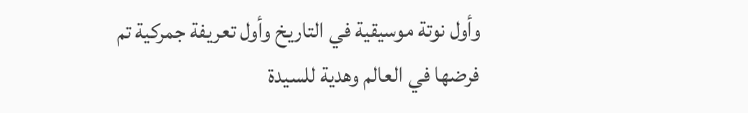وأول نوتة موسيقية في التاريخ وأول تعريفة جمركية تم فرضها في العالم وهدية للسيدة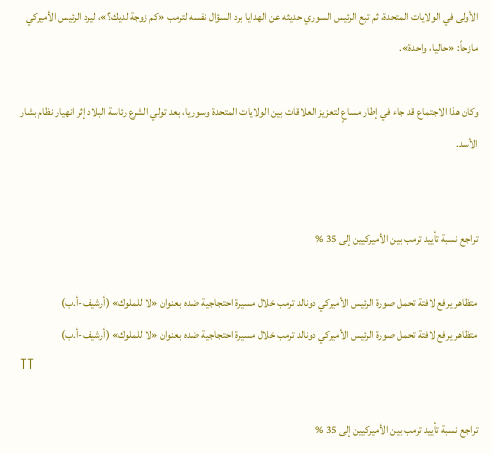الأولى في الولايات المتحدة، ثم تبع الرئيس السوري حديثه عن الهدايا برد السؤال نفسه لترمب «كم زوجة لديك؟»، ليرد الرئيس الأميركي مازحاً: «حاليا، واحدة».

وكان هذا الاجتماع قد جاء في إطار مساعٍ لتعزيز العلاقات بين الولايات المتحدة وسوريا، بعد تولي الشرع رئاسة البلاد إثر انهيار نظام بشار الأسد.


تراجع نسبة تأييد ترمب بين الأميركيين إلى 35 %

متظاهر يرفع لافتة تحمل صورة الرئيس الأميركي دونالد ترمب خلال مسيرة احتجاجية ضده بعنوان «لا للملوك» (أرشيف-أ.ب)
متظاهر يرفع لافتة تحمل صورة الرئيس الأميركي دونالد ترمب خلال مسيرة احتجاجية ضده بعنوان «لا للملوك» (أرشيف-أ.ب)
TT

تراجع نسبة تأييد ترمب بين الأميركيين إلى 35 %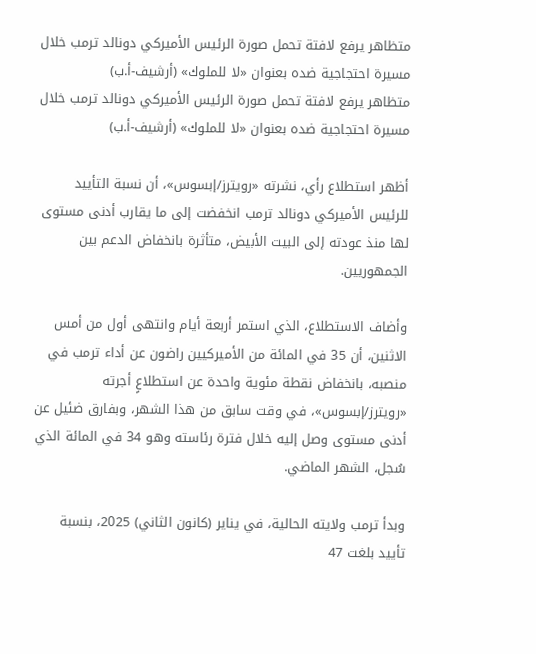متظاهر يرفع لافتة تحمل صورة الرئيس الأميركي دونالد ترمب خلال مسيرة احتجاجية ضده بعنوان «لا للملوك» (أرشيف-أ.ب)
متظاهر يرفع لافتة تحمل صورة الرئيس الأميركي دونالد ترمب خلال مسيرة احتجاجية ضده بعنوان «لا للملوك» (أرشيف-أ.ب)

أظهر استطلاع رأي، نشرته «رويترز/إبسوس»، أن نسبة التأييد للرئيس الأميركي دونالد ترمب انخفضت إلى ما يقارب أدنى مستوى لها منذ عودته إلى البيت الأبيض، متأثرة بانخفاض الدعم بين الجمهوريين.

وأضاف الاستطلاع، الذي استمر أربعة أيام وانتهى أول من أمس الاثنين، أن 35 في المائة من الأميركيين راضون عن أداء ترمب في منصبه، بانخفاض نقطة مئوية واحدة عن استطلاعٍ أجرته «رويترز/إبسوس»، في وقت سابق من هذا الشهر، وبفارق ضئيل عن أدنى مستوى وصل إليه خلال فترة رئاسته وهو 34 في المائة الذي سُجل، الشهر الماضي.

وبدأ ترمب ولايته الحالية، في يناير (كانون الثاني) 2025، بنسبة تأييد بلغت 47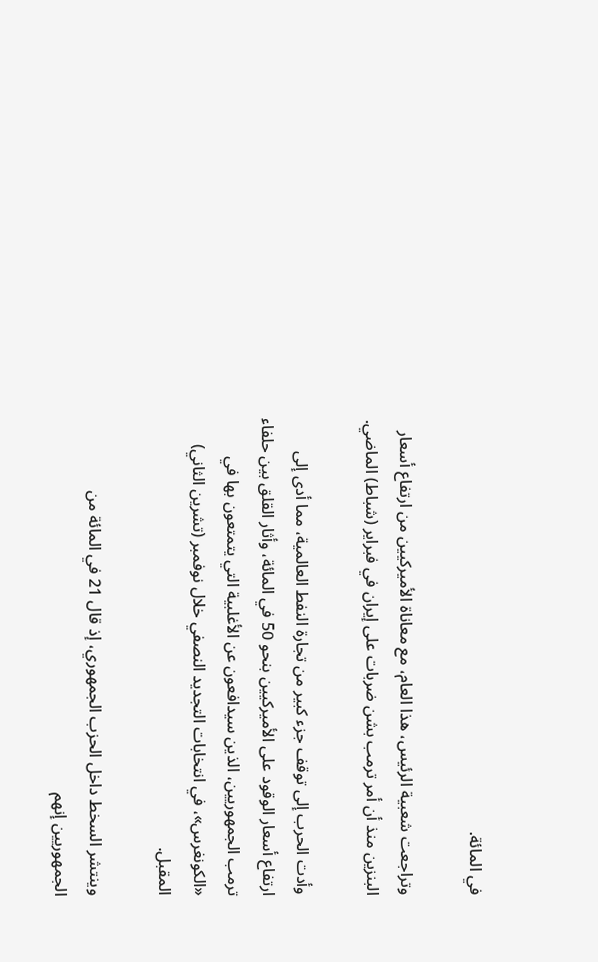في المائة.

وتراجعت شعبية الرئيس، هذا العام، مع معاناة الأميركيين من ارتفاع أسعار البنزين منذ أن أمر ترمب بشن ضربات على إيران في فبراير (شباط) الماضي.

وأدت الحرب إلى توقف جزء كبير من تجارة النفط العالمية، مما أدى إلى ارتفاع أسعار الوقود على الأميركيين بنحو 50 في المائة، وأثار القلق بين حلفاء ترمب الجمهوريين، الذين سيدافعون عن الأغلبية التي يتمتعون بها في «الكونغرس»، في انتخابات التجديد النصفي خلال نوفمبر (تشرين الثاني) المقبل.

وينتشر السخط داخل الحزب الجمهوري، إذ قال 21 في المائة من الجمهوريين إنهم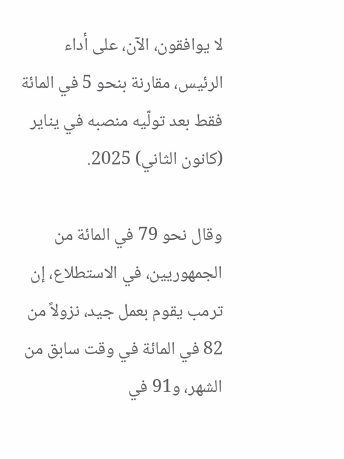لا يوافقون، الآن، على أداء الرئيس، مقارنة بنحو 5 في المائة فقط بعد تولّيه منصبه في يناير (كانون الثاني) 2025.

وقال نحو 79 في المائة من الجمهوريين، في الاستطلاع، إن ترمب يقوم بعمل جيد، نزولاً من 82 في المائة في وقت سابق من الشهر، و91 في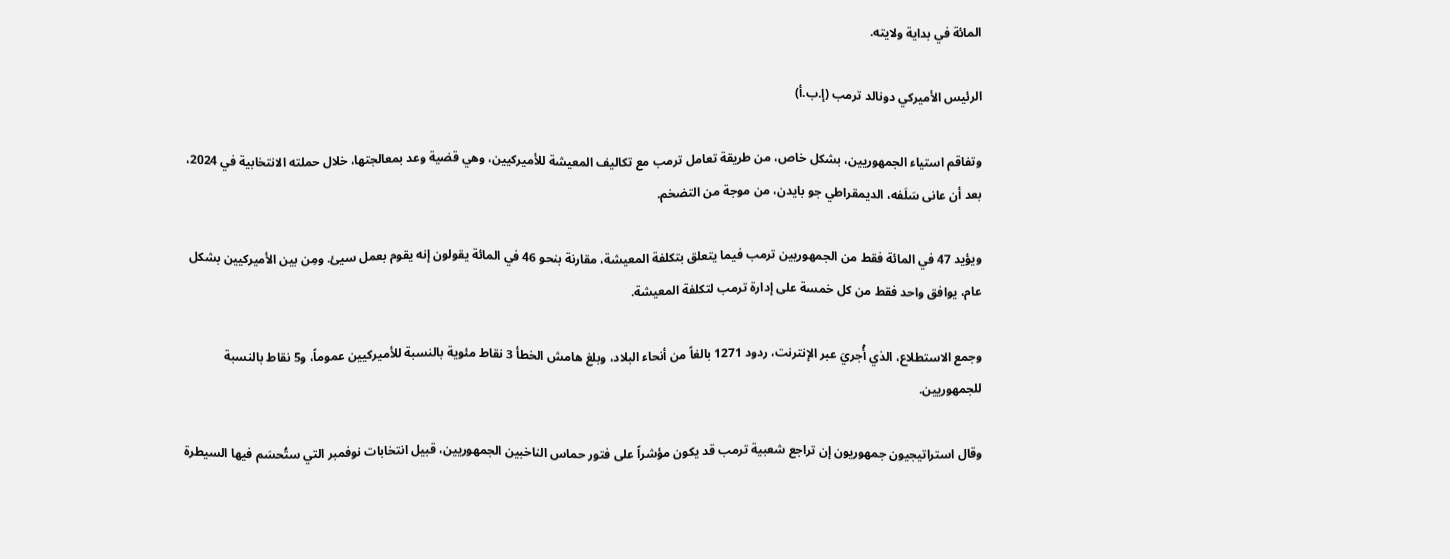المائة في بداية ولايته.

الرئيس الأميركي دونالد ترمب (إ.ب.أ)

وتفاقم استياء الجمهوريين، بشكل خاص، من طريقة تعامل ترمب مع تكاليف المعيشة للأميركيين، وهي قضية وعد بمعالجتها، خلال حملته الانتخابية في 2024، بعد أن عانى سَلَفه، الديمقراطي جو بايدن، من موجة من التضخم.

ويؤيد 47 في المائة فقط من الجمهوريين ترمب فيما يتعلق بتكلفة المعيشة، مقارنة بنحو 46 في المائة يقولون إنه يقوم بعمل سيئ. ومِن بين الأميركيين بشكل عام، يوافق واحد فقط من كل خمسة على إدارة ترمب لتكلفة المعيشة.

وجمع الاستطلاع، الذي أُجريَ عبر الإنترنت، ردود 1271 بالغاً من أنحاء البلاد، وبلغ هامش الخطأ 3 نقاط مئوية بالنسبة للأميركيين عموماً، و5 نقاط بالنسبة للجمهوريين.

وقال استراتيجيون جمهوريون إن تراجع شعبية ترمب قد يكون مؤشراً على فتور حماس الناخبين الجمهوريين، قبيل انتخابات نوفمبر التي ستُحسَم فيها السيطرة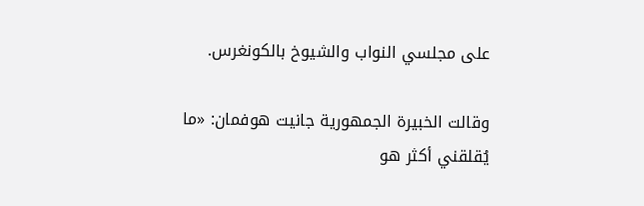على مجلسي النواب والشيوخ بالكونغرس.

وقالت الخبيرة الجمهورية جانيت هوفمان: «ما يُقلقني أكثر هو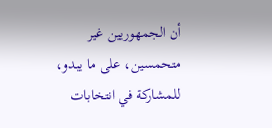أن الجمهوريين غير متحمسين، على ما يبدو، للمشاركة في انتخابات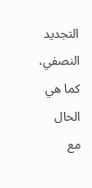التجديد النصفي، كما هي الحال مع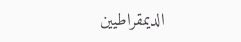الديمقراطيين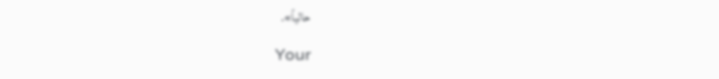حالياً».

Your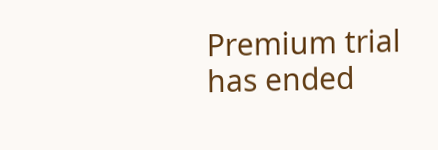Premium trial has ended